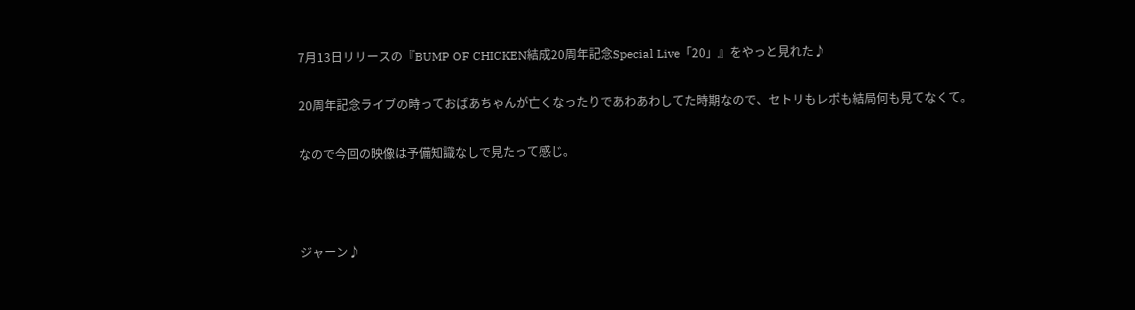7月13日リリースの『BUMP OF CHICKEN結成20周年記念Special Live「20」』をやっと見れた♪

20周年記念ライブの時っておばあちゃんが亡くなったりであわあわしてた時期なので、セトリもレポも結局何も見てなくて。

なので今回の映像は予備知識なしで見たって感じ。



ジャーン♪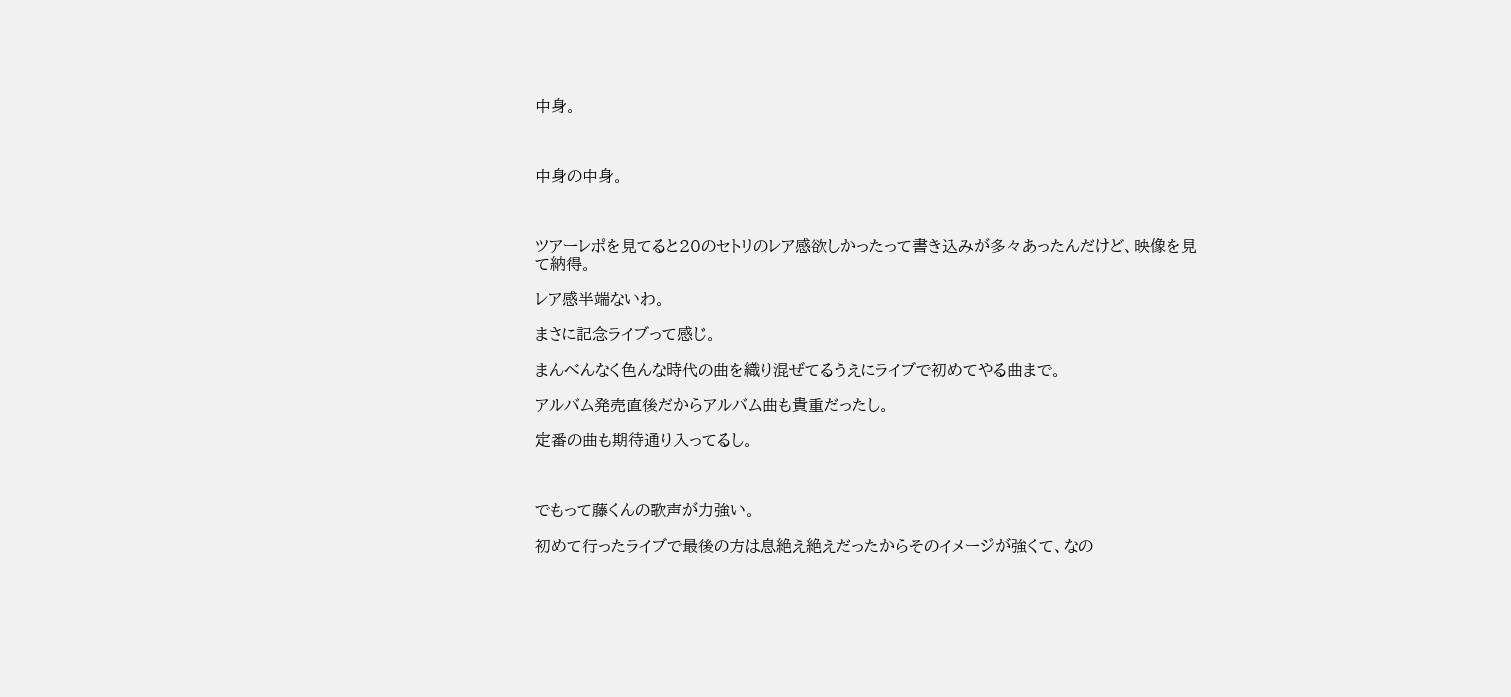中身。



中身の中身。



ツアーレポを見てると20のセトリのレア感欲しかったって書き込みが多々あったんだけど、映像を見て納得。

レア感半端ないわ。

まさに記念ライブって感じ。

まんべんなく色んな時代の曲を織り混ぜてるうえにライブで初めてやる曲まで。

アルバム発売直後だからアルバム曲も貴重だったし。

定番の曲も期待通り入ってるし。



でもって藤くんの歌声が力強い。

初めて行ったライブで最後の方は息絶え絶えだったからそのイメージが強くて、なの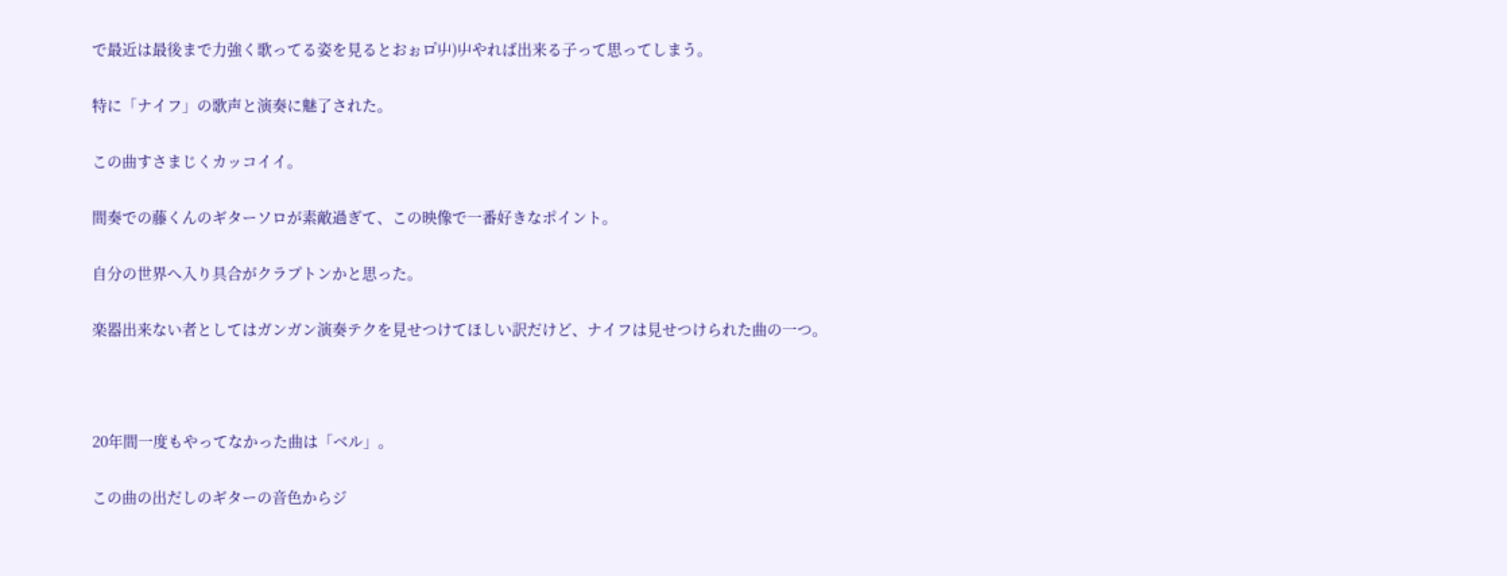で最近は最後まで力強く歌ってる姿を見るとおぉロ゚屮)屮やれば出来る子って思ってしまう。

特に「ナイフ」の歌声と演奏に魅了された。

この曲すさまじくカッコイイ。

間奏での藤くんのギターソロが素敵過ぎて、この映像で一番好きなポイント。

自分の世界へ入り具合がクラプトンかと思った。

楽器出来ない者としてはガンガン演奏テクを見せつけてほしい訳だけど、ナイフは見せつけられた曲の一つ。



20年間一度もやってなかった曲は「ベル」。

この曲の出だしのギターの音色からジ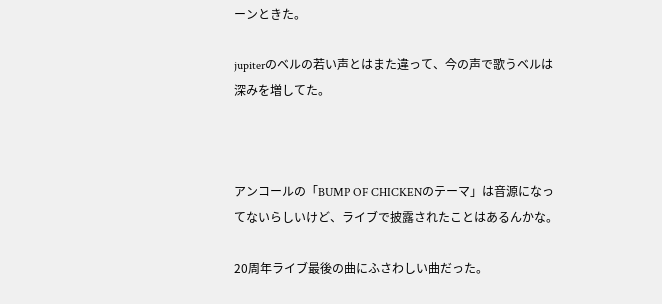ーンときた。

jupiterのベルの若い声とはまた違って、今の声で歌うベルは深みを増してた。



アンコールの「BUMP OF CHICKENのテーマ」は音源になってないらしいけど、ライブで披露されたことはあるんかな。

20周年ライブ最後の曲にふさわしい曲だった。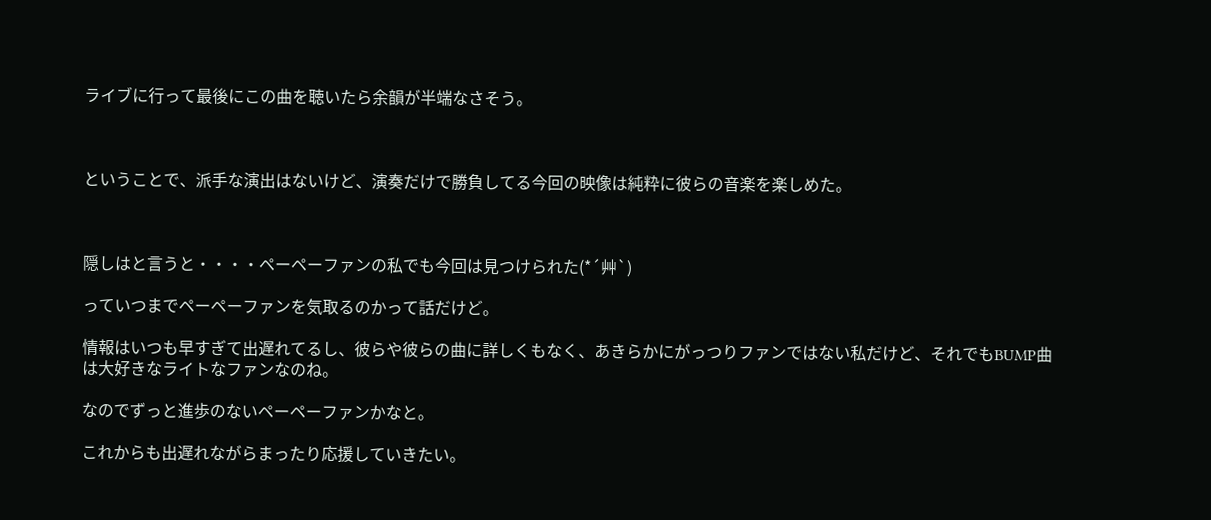ライブに行って最後にこの曲を聴いたら余韻が半端なさそう。



ということで、派手な演出はないけど、演奏だけで勝負してる今回の映像は純粋に彼らの音楽を楽しめた。



隠しはと言うと・・・・ペーペーファンの私でも今回は見つけられた(*´艸`)

っていつまでペーペーファンを気取るのかって話だけど。

情報はいつも早すぎて出遅れてるし、彼らや彼らの曲に詳しくもなく、あきらかにがっつりファンではない私だけど、それでもBUMP曲は大好きなライトなファンなのね。

なのでずっと進歩のないペーペーファンかなと。

これからも出遅れながらまったり応援していきたい。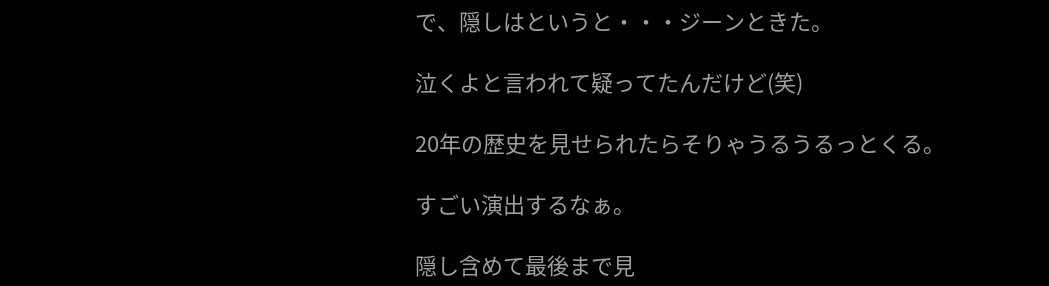で、隠しはというと・・・ジーンときた。

泣くよと言われて疑ってたんだけど(笑)

20年の歴史を見せられたらそりゃうるうるっとくる。

すごい演出するなぁ。

隠し含めて最後まで見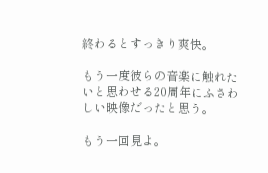終わるとすっきり爽快。

もう一度彼らの音楽に触れたいと思わせる20周年にふさわしい映像だったと思う。

もう一回見よ。